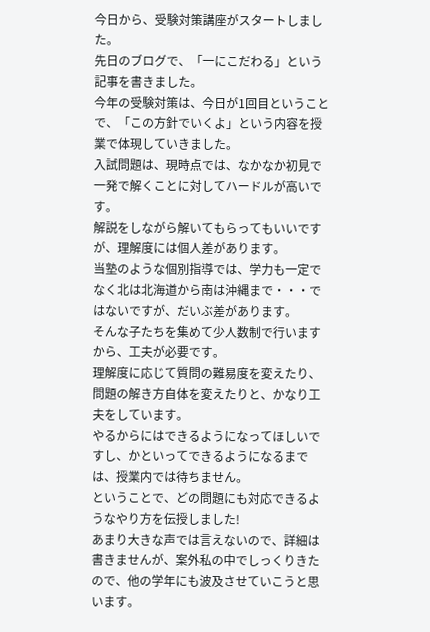今日から、受験対策講座がスタートしました。
先日のブログで、「一にこだわる」という記事を書きました。
今年の受験対策は、今日が1回目ということで、「この方針でいくよ」という内容を授業で体現していきました。
入試問題は、現時点では、なかなか初見で一発で解くことに対してハードルが高いです。
解説をしながら解いてもらってもいいですが、理解度には個人差があります。
当塾のような個別指導では、学力も一定でなく北は北海道から南は沖縄まで・・・ではないですが、だいぶ差があります。
そんな子たちを集めて少人数制で行いますから、工夫が必要です。
理解度に応じて質問の難易度を変えたり、問題の解き方自体を変えたりと、かなり工夫をしています。
やるからにはできるようになってほしいですし、かといってできるようになるまでは、授業内では待ちません。
ということで、どの問題にも対応できるようなやり方を伝授しました!
あまり大きな声では言えないので、詳細は書きませんが、案外私の中でしっくりきたので、他の学年にも波及させていこうと思います。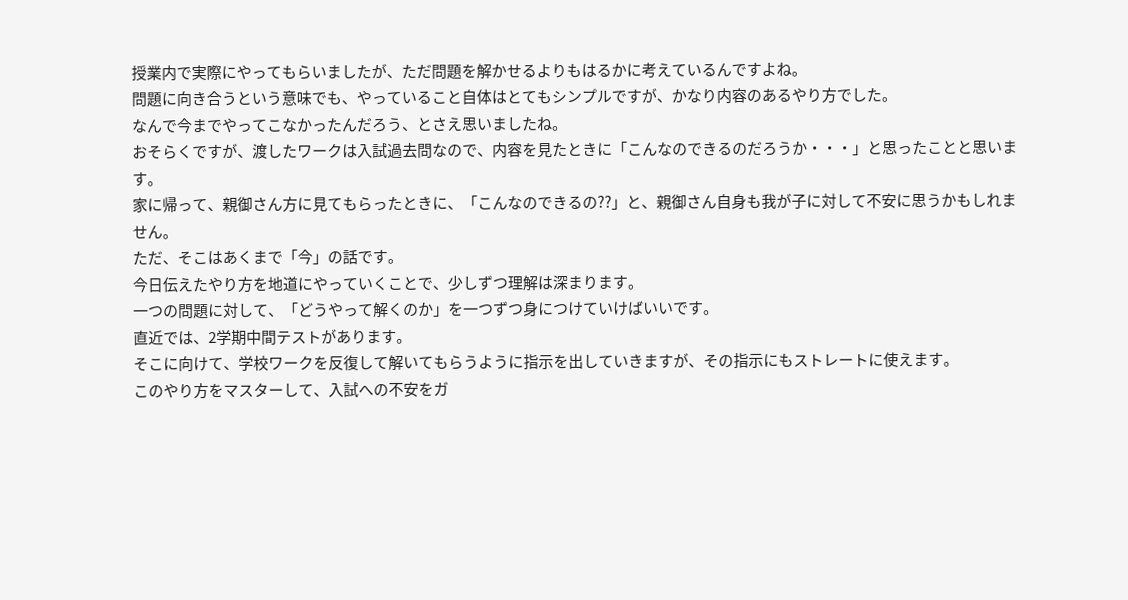授業内で実際にやってもらいましたが、ただ問題を解かせるよりもはるかに考えているんですよね。
問題に向き合うという意味でも、やっていること自体はとてもシンプルですが、かなり内容のあるやり方でした。
なんで今までやってこなかったんだろう、とさえ思いましたね。
おそらくですが、渡したワークは入試過去問なので、内容を見たときに「こんなのできるのだろうか・・・」と思ったことと思います。
家に帰って、親御さん方に見てもらったときに、「こんなのできるの??」と、親御さん自身も我が子に対して不安に思うかもしれません。
ただ、そこはあくまで「今」の話です。
今日伝えたやり方を地道にやっていくことで、少しずつ理解は深まります。
一つの問題に対して、「どうやって解くのか」を一つずつ身につけていけばいいです。
直近では、2学期中間テストがあります。
そこに向けて、学校ワークを反復して解いてもらうように指示を出していきますが、その指示にもストレートに使えます。
このやり方をマスターして、入試への不安をガ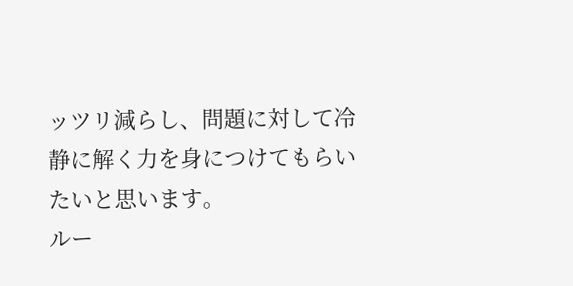ッツリ減らし、問題に対して冷静に解く力を身につけてもらいたいと思います。
ルー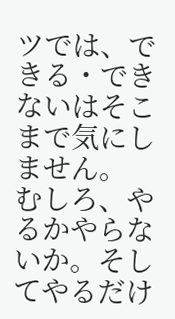ツでは、できる・できないはそこまで気にしません。
むしろ、やるかやらないか。そしてやるだけ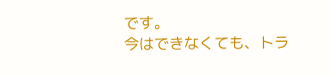です。
今はできなくても、トラ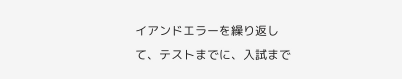イアンドエラーを繰り返して、テストまでに、入試まで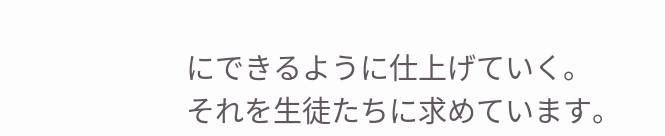にできるように仕上げていく。
それを生徒たちに求めています。